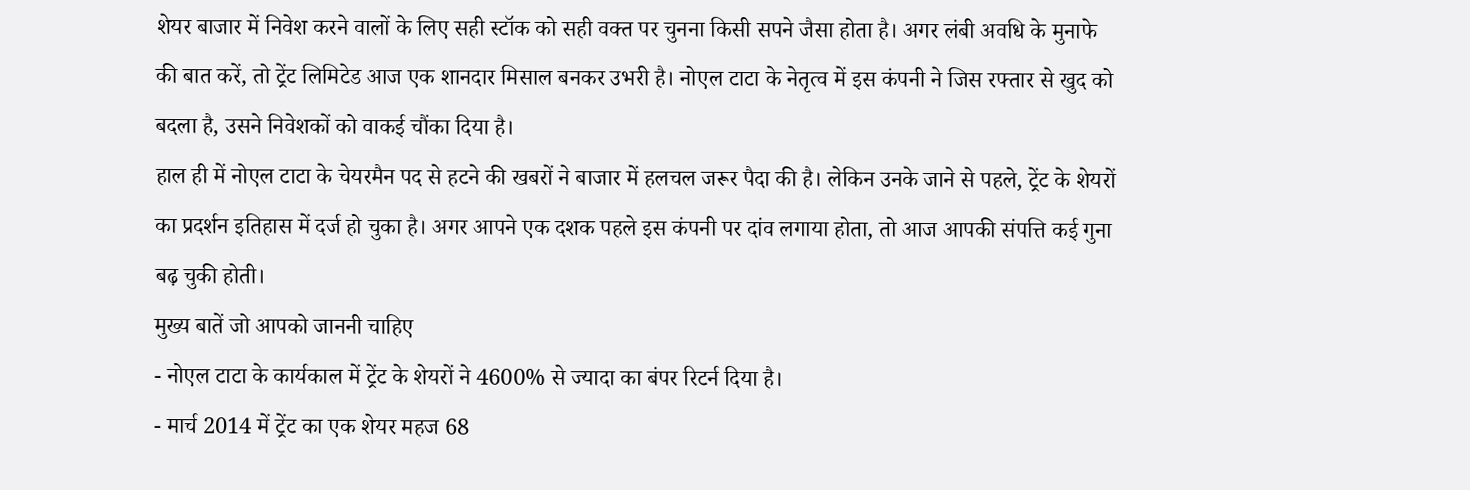शेयर बाजार में निवेश करने वालों के लिए सही स्टॉक को सही वक्त पर चुनना किसी सपने जैसा होता है। अगर लंबी अवधि के मुनाफे की बात करें, तो ट्रेंट लिमिटेड आज एक शानदार मिसाल बनकर उभरी है। नोएल टाटा के नेतृत्व में इस कंपनी ने जिस रफ्तार से खुद को बदला है, उसने निवेशकों को वाकई चौंका दिया है।
हाल ही में नोएल टाटा के चेयरमैन पद से हटने की खबरों ने बाजार में हलचल जरूर पैदा की है। लेकिन उनके जाने से पहले, ट्रेंट के शेयरों का प्रदर्शन इतिहास में दर्ज हो चुका है। अगर आपने एक दशक पहले इस कंपनी पर दांव लगाया होता, तो आज आपकी संपत्ति कई गुना बढ़ चुकी होती।
मुख्य बातें जो आपको जाननी चाहिए
- नोएल टाटा के कार्यकाल में ट्रेंट के शेयरों ने 4600% से ज्यादा का बंपर रिटर्न दिया है।
- मार्च 2014 में ट्रेंट का एक शेयर महज 68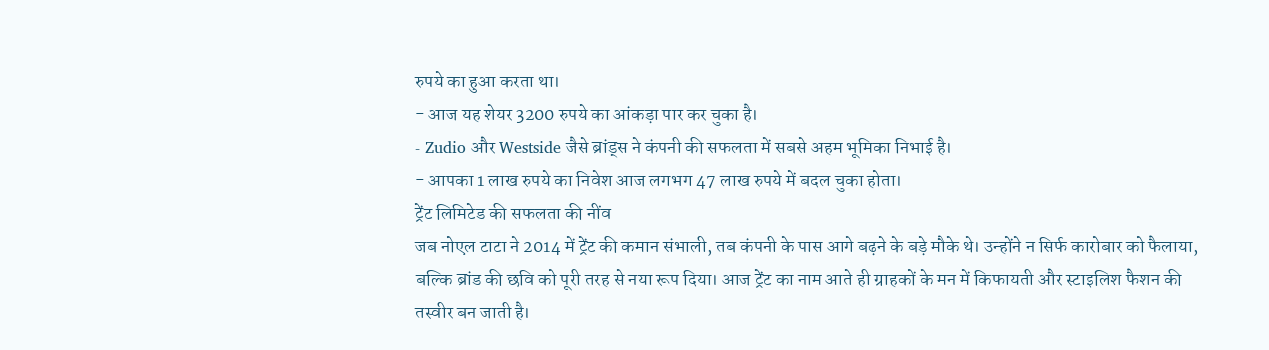रुपये का हुआ करता था।
- आज यह शेयर 3200 रुपये का आंकड़ा पार कर चुका है।
- Zudio और Westside जैसे ब्रांड्स ने कंपनी की सफलता में सबसे अहम भूमिका निभाई है।
- आपका 1 लाख रुपये का निवेश आज लगभग 47 लाख रुपये में बदल चुका होता।
ट्रेंट लिमिटेड की सफलता की नींव
जब नोएल टाटा ने 2014 में ट्रेंट की कमान संभाली, तब कंपनी के पास आगे बढ़ने के बड़े मौके थे। उन्होंने न सिर्फ कारोबार को फैलाया, बल्कि ब्रांड की छवि को पूरी तरह से नया रूप दिया। आज ट्रेंट का नाम आते ही ग्राहकों के मन में किफायती और स्टाइलिश फैशन की तस्वीर बन जाती है।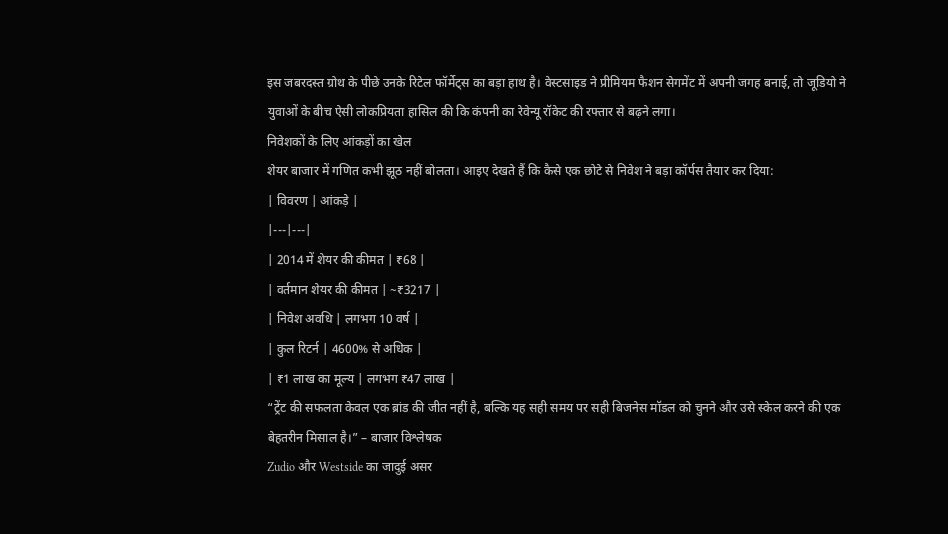इस जबरदस्त ग्रोथ के पीछे उनके रिटेल फॉर्मेट्स का बड़ा हाथ है। वेस्टसाइड ने प्रीमियम फैशन सेगमेंट में अपनी जगह बनाई, तो जूडियो ने युवाओं के बीच ऐसी लोकप्रियता हासिल की कि कंपनी का रेवेन्यू रॉकेट की रफ्तार से बढ़ने लगा।
निवेशकों के लिए आंकड़ों का खेल
शेयर बाजार में गणित कभी झूठ नहीं बोलता। आइए देखते हैं कि कैसे एक छोटे से निवेश ने बड़ा कॉर्पस तैयार कर दिया:
| विवरण | आंकड़े |
|---|---|
| 2014 में शेयर की कीमत | ₹68 |
| वर्तमान शेयर की कीमत | ~₹3217 |
| निवेश अवधि | लगभग 10 वर्ष |
| कुल रिटर्न | 4600% से अधिक |
| ₹1 लाख का मूल्य | लगभग ₹47 लाख |
“ट्रेंट की सफलता केवल एक ब्रांड की जीत नहीं है, बल्कि यह सही समय पर सही बिजनेस मॉडल को चुनने और उसे स्केल करने की एक बेहतरीन मिसाल है।” – बाजार विश्लेषक
Zudio और Westside का जादुई असर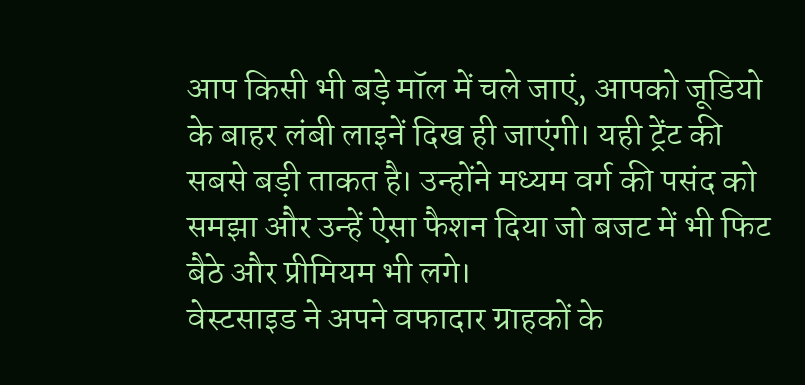आप किसी भी बड़े मॉल में चले जाएं, आपको जूडियो के बाहर लंबी लाइनें दिख ही जाएंगी। यही ट्रेंट की सबसे बड़ी ताकत है। उन्होंने मध्यम वर्ग की पसंद को समझा और उन्हें ऐसा फैशन दिया जो बजट में भी फिट बैठे और प्रीमियम भी लगे।
वेस्टसाइड ने अपने वफादार ग्राहकों के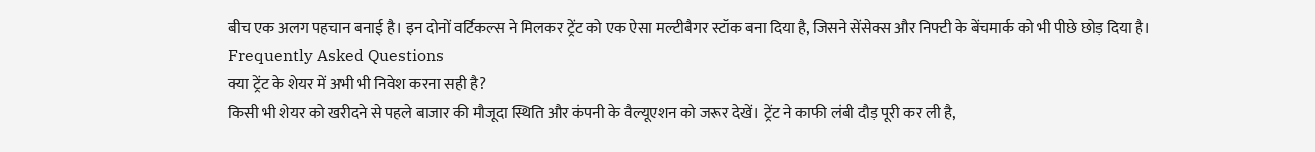बीच एक अलग पहचान बनाई है। इन दोनों वर्टिकल्स ने मिलकर ट्रेंट को एक ऐसा मल्टीबैगर स्टॉक बना दिया है, जिसने सेंसेक्स और निफ्टी के बेंचमार्क को भी पीछे छोड़ दिया है।
Frequently Asked Questions
क्या ट्रेंट के शेयर में अभी भी निवेश करना सही है?
किसी भी शेयर को खरीदने से पहले बाजार की मौजूदा स्थिति और कंपनी के वैल्यूएशन को जरूर देखें। ट्रेंट ने काफी लंबी दौड़ पूरी कर ली है,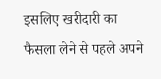इसलिए खरीदारी का फैसला लेने से पहले अपने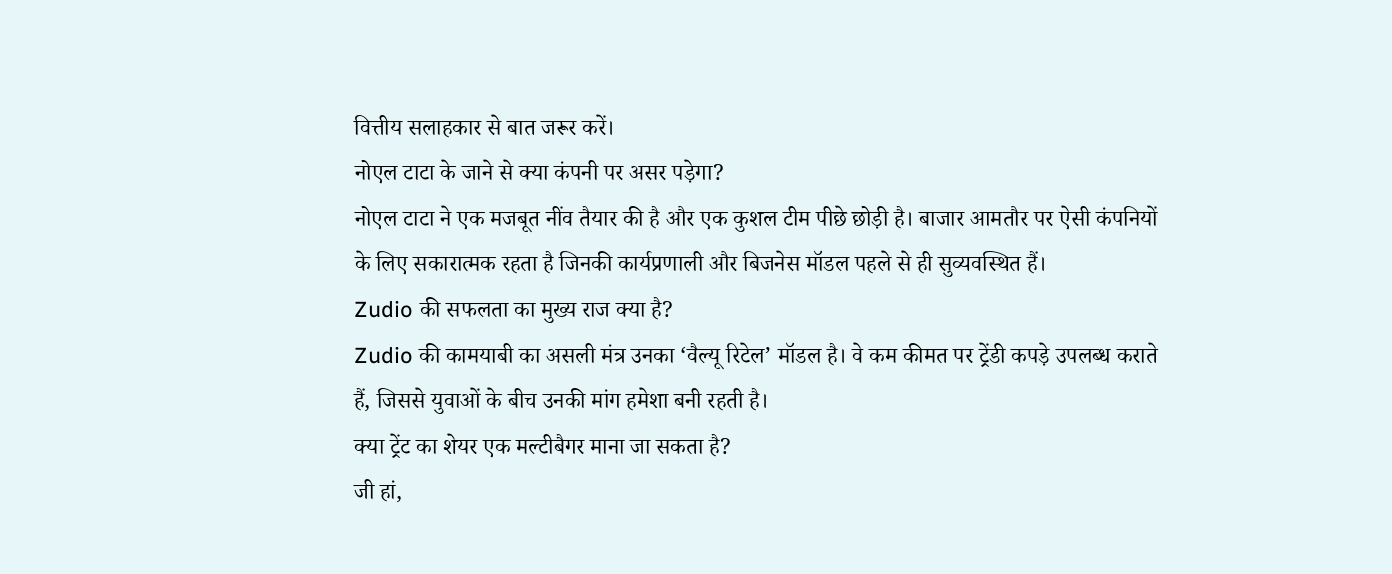वित्तीय सलाहकार से बात जरूर करें।
नोएल टाटा के जाने से क्या कंपनी पर असर पड़ेगा?
नोएल टाटा ने एक मजबूत नींव तैयार की है और एक कुशल टीम पीछे छोड़ी है। बाजार आमतौर पर ऐसी कंपनियों के लिए सकारात्मक रहता है जिनकी कार्यप्रणाली और बिजनेस मॉडल पहले से ही सुव्यवस्थित हैं।
Zudio की सफलता का मुख्य राज क्या है?
Zudio की कामयाबी का असली मंत्र उनका ‘वैल्यू रिटेल’ मॉडल है। वे कम कीमत पर ट्रेंडी कपड़े उपलब्ध कराते हैं, जिससे युवाओं के बीच उनकी मांग हमेशा बनी रहती है।
क्या ट्रेंट का शेयर एक मल्टीबैगर माना जा सकता है?
जी हां,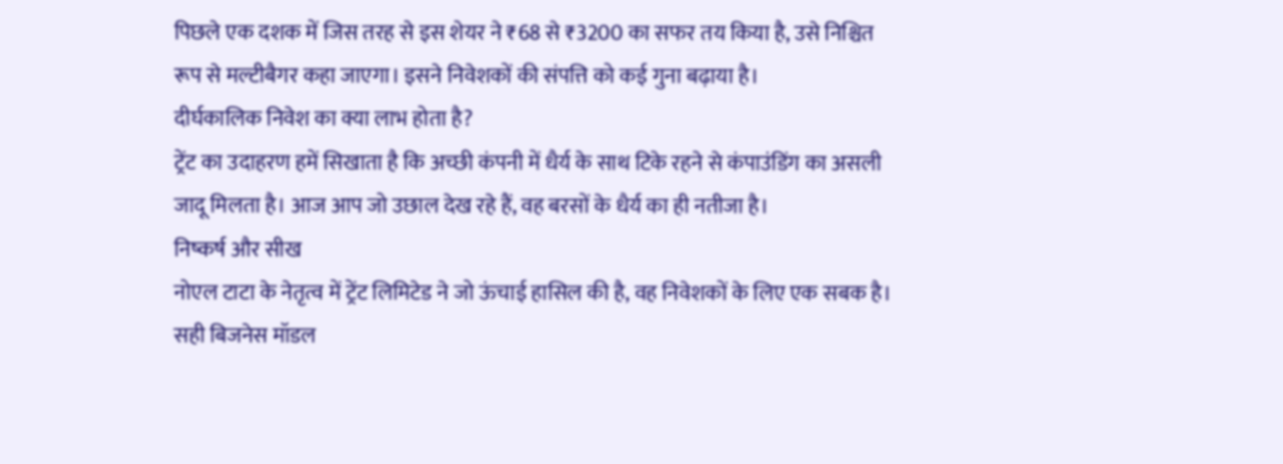पिछले एक दशक में जिस तरह से इस शेयर ने ₹68 से ₹3200 का सफर तय किया है, उसे निश्चित रूप से मल्टीबैगर कहा जाएगा। इसने निवेशकों की संपत्ति को कई गुना बढ़ाया है।
दीर्घकालिक निवेश का क्या लाभ होता है?
ट्रेंट का उदाहरण हमें सिखाता है कि अच्छी कंपनी में धैर्य के साथ टिके रहने से कंपाउंडिंग का असली जादू मिलता है। आज आप जो उछाल देख रहे हैं, वह बरसों के धैर्य का ही नतीजा है।
निष्कर्ष और सीख
नोएल टाटा के नेतृत्व में ट्रेंट लिमिटेड ने जो ऊंचाई हासिल की है, वह निवेशकों के लिए एक सबक है। सही बिजनेस मॉडल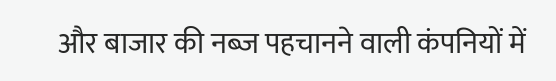और बाजार की नब्ज पहचानने वाली कंपनियों में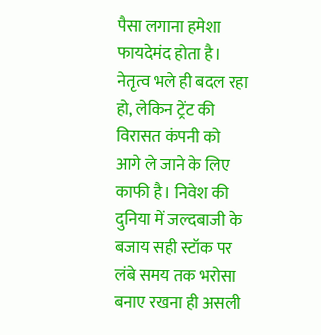पैसा लगाना हमेशा फायदेमंद होता है।
नेतृत्व भले ही बदल रहा हो, लेकिन ट्रेंट की विरासत कंपनी को आगे ले जाने के लिए काफी है। निवेश की दुनिया में जल्दबाजी के बजाय सही स्टॉक पर लंबे समय तक भरोसा बनाए रखना ही असली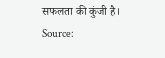सफलता की कुंजी है।
Source: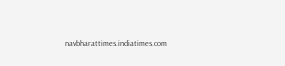navbharattimes.indiatimes.com